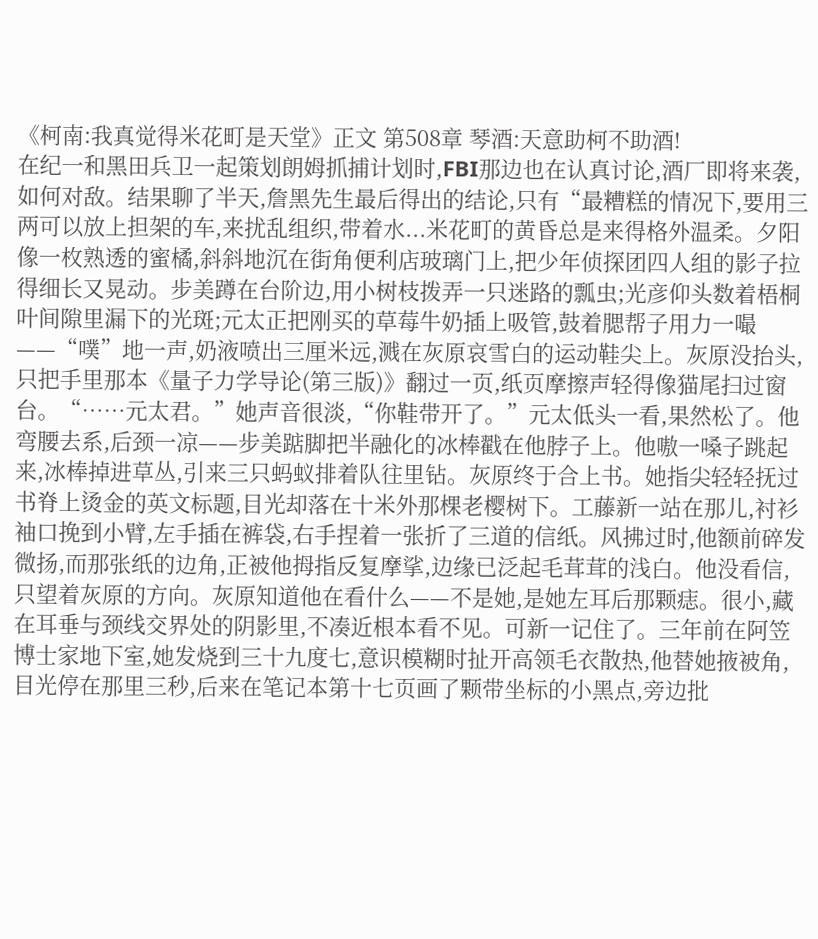《柯南:我真觉得米花町是天堂》正文 第508章 琴酒:天意助柯不助酒!
在纪一和黑田兵卫一起策划朗姆抓捕计划时,FBI那边也在认真讨论,酒厂即将来袭,如何对敌。结果聊了半天,詹黑先生最后得出的结论,只有“最糟糕的情况下,要用三两可以放上担架的车,来扰乱组织,带着水...米花町的黄昏总是来得格外温柔。夕阳像一枚熟透的蜜橘,斜斜地沉在街角便利店玻璃门上,把少年侦探团四人组的影子拉得细长又晃动。步美蹲在台阶边,用小树枝拨弄一只迷路的瓢虫;光彦仰头数着梧桐叶间隙里漏下的光斑;元太正把刚买的草莓牛奶插上吸管,鼓着腮帮子用力一嘬——“噗”地一声,奶液喷出三厘米远,溅在灰原哀雪白的运动鞋尖上。灰原没抬头,只把手里那本《量子力学导论(第三版)》翻过一页,纸页摩擦声轻得像猫尾扫过窗台。“……元太君。”她声音很淡,“你鞋带开了。”元太低头一看,果然松了。他弯腰去系,后颈一凉——步美踮脚把半融化的冰棒戳在他脖子上。他嗷一嗓子跳起来,冰棒掉进草丛,引来三只蚂蚁排着队往里钻。灰原终于合上书。她指尖轻轻抚过书脊上烫金的英文标题,目光却落在十米外那棵老樱树下。工藤新一站在那儿,衬衫袖口挽到小臂,左手插在裤袋,右手捏着一张折了三道的信纸。风拂过时,他额前碎发微扬,而那张纸的边角,正被他拇指反复摩挲,边缘已泛起毛茸茸的浅白。他没看信,只望着灰原的方向。灰原知道他在看什么——不是她,是她左耳后那颗痣。很小,藏在耳垂与颈线交界处的阴影里,不凑近根本看不见。可新一记住了。三年前在阿笠博士家地下室,她发烧到三十九度七,意识模糊时扯开高领毛衣散热,他替她掖被角,目光停在那里三秒,后来在笔记本第十七页画了颗带坐标的小黑点,旁边批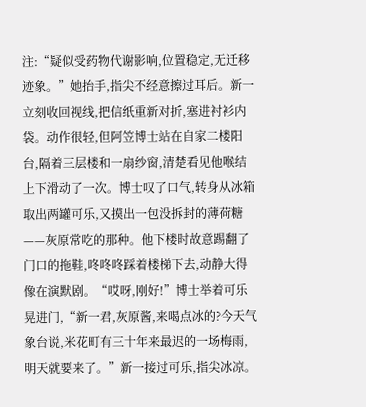注:“疑似受药物代谢影响,位置稳定,无迁移迹象。”她抬手,指尖不经意擦过耳后。新一立刻收回视线,把信纸重新对折,塞进衬衫内袋。动作很轻,但阿笠博士站在自家二楼阳台,隔着三层楼和一扇纱窗,清楚看见他喉结上下滑动了一次。博士叹了口气,转身从冰箱取出两罐可乐,又摸出一包没拆封的薄荷糖——灰原常吃的那种。他下楼时故意踢翻了门口的拖鞋,咚咚咚踩着楼梯下去,动静大得像在演默剧。“哎呀,刚好!”博士举着可乐晃进门,“新一君,灰原酱,来喝点冰的?今天气象台说,米花町有三十年来最迟的一场梅雨,明天就要来了。”新一接过可乐,指尖冰凉。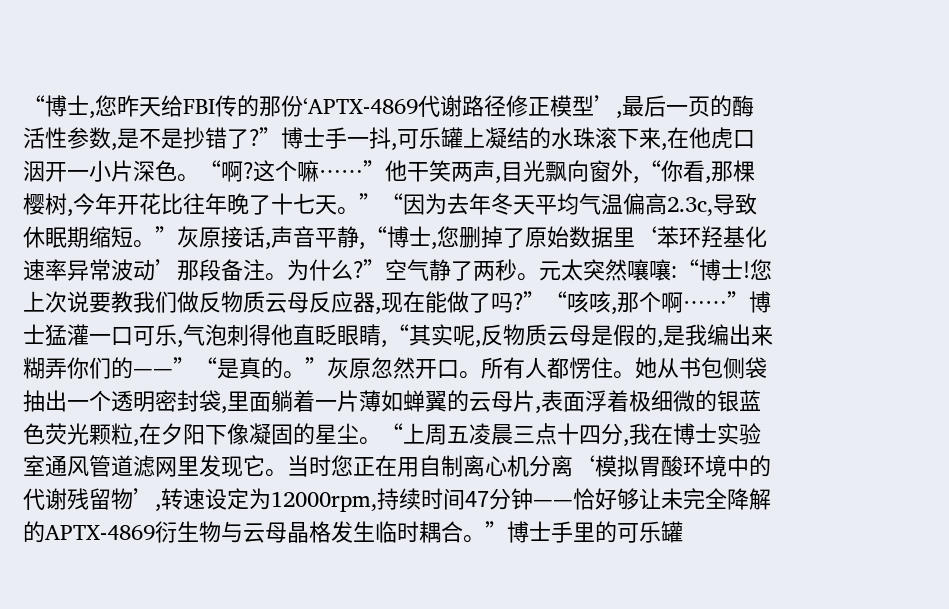“博士,您昨天给FBI传的那份‘APTX-4869代谢路径修正模型’,最后一页的酶活性参数,是不是抄错了?”博士手一抖,可乐罐上凝结的水珠滚下来,在他虎口洇开一小片深色。“啊?这个嘛……”他干笑两声,目光飘向窗外,“你看,那棵樱树,今年开花比往年晚了十七天。”“因为去年冬天平均气温偏高2.3c,导致休眠期缩短。”灰原接话,声音平静,“博士,您删掉了原始数据里‘苯环羟基化速率异常波动’那段备注。为什么?”空气静了两秒。元太突然嚷嚷:“博士!您上次说要教我们做反物质云母反应器,现在能做了吗?”“咳咳,那个啊……”博士猛灌一口可乐,气泡刺得他直眨眼睛,“其实呢,反物质云母是假的,是我编出来糊弄你们的——”“是真的。”灰原忽然开口。所有人都愣住。她从书包侧袋抽出一个透明密封袋,里面躺着一片薄如蝉翼的云母片,表面浮着极细微的银蓝色荧光颗粒,在夕阳下像凝固的星尘。“上周五凌晨三点十四分,我在博士实验室通风管道滤网里发现它。当时您正在用自制离心机分离‘模拟胃酸环境中的代谢残留物’,转速设定为12000rpm,持续时间47分钟——恰好够让未完全降解的APTX-4869衍生物与云母晶格发生临时耦合。”博士手里的可乐罐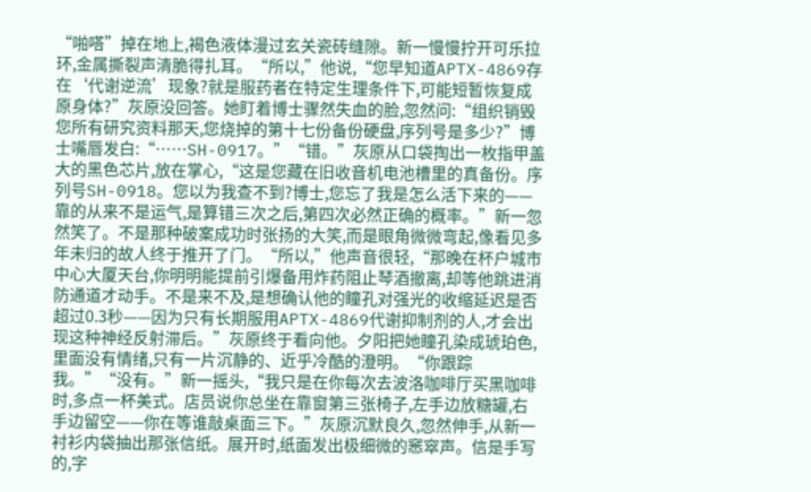“啪嗒”掉在地上,褐色液体漫过玄关瓷砖缝隙。新一慢慢拧开可乐拉环,金属撕裂声清脆得扎耳。“所以,”他说,“您早知道APTX-4869存在‘代谢逆流’现象?就是服药者在特定生理条件下,可能短暂恢复成原身体?”灰原没回答。她盯着博士骤然失血的脸,忽然问:“组织销毁您所有研究资料那天,您烧掉的第十七份备份硬盘,序列号是多少?”博士嘴唇发白:“……SH-0917。”“错。”灰原从口袋掏出一枚指甲盖大的黑色芯片,放在掌心,“这是您藏在旧收音机电池槽里的真备份。序列号SH-0918。您以为我查不到?博士,您忘了我是怎么活下来的——靠的从来不是运气,是算错三次之后,第四次必然正确的概率。”新一忽然笑了。不是那种破案成功时张扬的大笑,而是眼角微微弯起,像看见多年未归的故人终于推开了门。“所以,”他声音很轻,“那晚在杯户城市中心大厦天台,你明明能提前引爆备用炸药阻止琴酒撤离,却等他跳进消防通道才动手。不是来不及,是想确认他的瞳孔对强光的收缩延迟是否超过0.3秒——因为只有长期服用APTX-4869代谢抑制剂的人,才会出现这种神经反射滞后。”灰原终于看向他。夕阳把她瞳孔染成琥珀色,里面没有情绪,只有一片沉静的、近乎冷酷的澄明。“你跟踪我。”“没有。”新一摇头,“我只是在你每次去波洛咖啡厅买黑咖啡时,多点一杯美式。店员说你总坐在靠窗第三张椅子,左手边放糖罐,右手边留空——你在等谁敲桌面三下。”灰原沉默良久,忽然伸手,从新一衬衫内袋抽出那张信纸。展开时,纸面发出极细微的窸窣声。信是手写的,字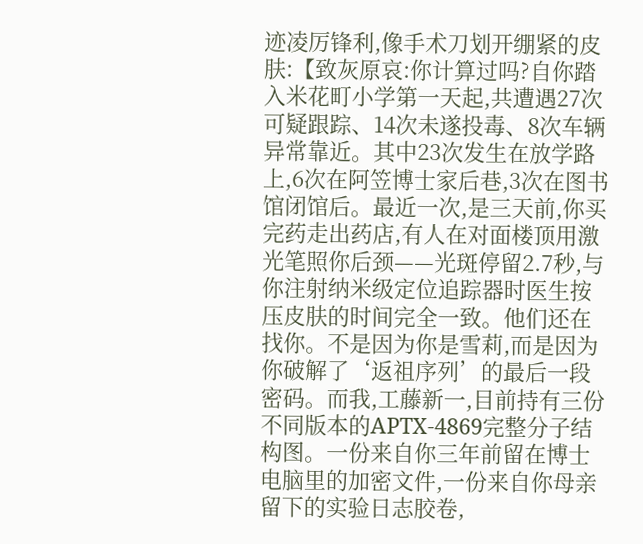迹凌厉锋利,像手术刀划开绷紧的皮肤:【致灰原哀:你计算过吗?自你踏入米花町小学第一天起,共遭遇27次可疑跟踪、14次未遂投毒、8次车辆异常靠近。其中23次发生在放学路上,6次在阿笠博士家后巷,3次在图书馆闭馆后。最近一次,是三天前,你买完药走出药店,有人在对面楼顶用激光笔照你后颈——光斑停留2.7秒,与你注射纳米级定位追踪器时医生按压皮肤的时间完全一致。他们还在找你。不是因为你是雪莉,而是因为你破解了‘返祖序列’的最后一段密码。而我,工藤新一,目前持有三份不同版本的APTX-4869完整分子结构图。一份来自你三年前留在博士电脑里的加密文件,一份来自你母亲留下的实验日志胶卷,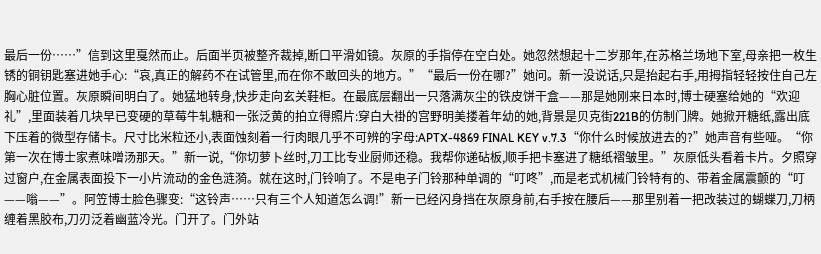最后一份……”信到这里戛然而止。后面半页被整齐裁掉,断口平滑如镜。灰原的手指停在空白处。她忽然想起十二岁那年,在苏格兰场地下室,母亲把一枚生锈的铜钥匙塞进她手心:“哀,真正的解药不在试管里,而在你不敢回头的地方。”“最后一份在哪?”她问。新一没说话,只是抬起右手,用拇指轻轻按住自己左胸心脏位置。灰原瞬间明白了。她猛地转身,快步走向玄关鞋柜。在最底层翻出一只落满灰尘的铁皮饼干盒——那是她刚来日本时,博士硬塞给她的“欢迎礼”,里面装着几块早已变硬的草莓牛轧糖和一张泛黄的拍立得照片:穿白大褂的宫野明美搂着年幼的她,背景是贝克街221B的仿制门牌。她掀开糖纸,露出底下压着的微型存储卡。尺寸比米粒还小,表面蚀刻着一行肉眼几乎不可辨的字母:APTX-4869 FINAL KEY v.7.3“你什么时候放进去的?”她声音有些哑。“你第一次在博士家煮味噌汤那天。”新一说,“你切萝卜丝时,刀工比专业厨师还稳。我帮你递砧板,顺手把卡塞进了糖纸褶皱里。”灰原低头看着卡片。夕照穿过窗户,在金属表面投下一小片流动的金色涟漪。就在这时,门铃响了。不是电子门铃那种单调的“叮咚”,而是老式机械门铃特有的、带着金属震颤的“叮——嗡——”。阿笠博士脸色骤变:“这铃声……只有三个人知道怎么调!”新一已经闪身挡在灰原身前,右手按在腰后——那里别着一把改装过的蝴蝶刀,刀柄缠着黑胶布,刀刃泛着幽蓝冷光。门开了。门外站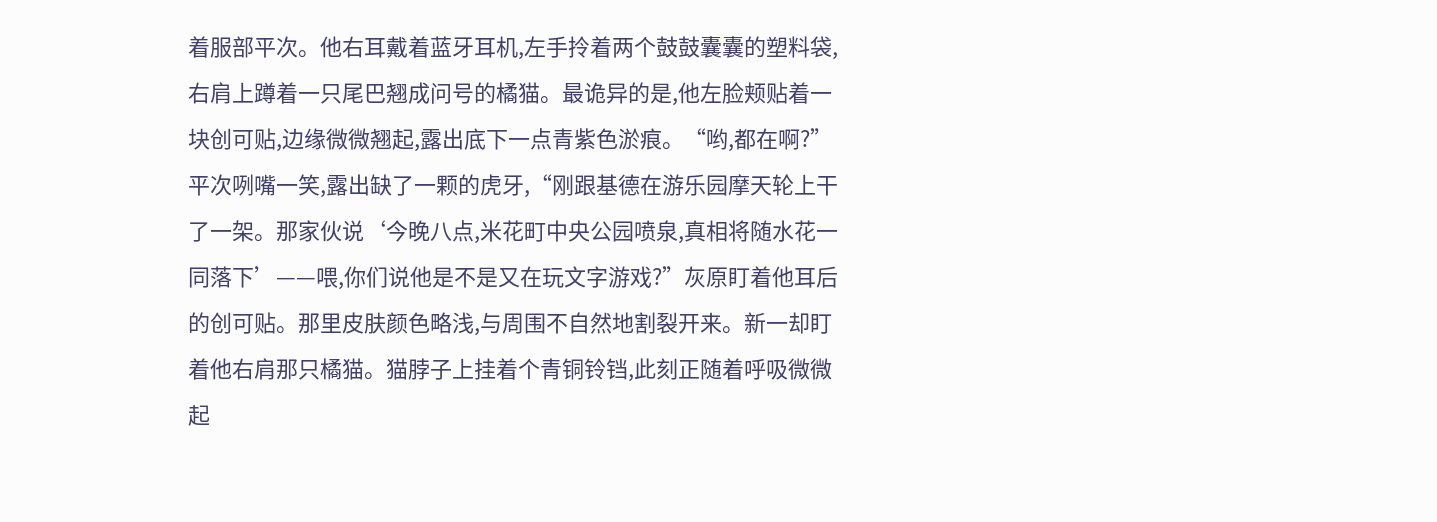着服部平次。他右耳戴着蓝牙耳机,左手拎着两个鼓鼓囊囊的塑料袋,右肩上蹲着一只尾巴翘成问号的橘猫。最诡异的是,他左脸颊贴着一块创可贴,边缘微微翘起,露出底下一点青紫色淤痕。“哟,都在啊?”平次咧嘴一笑,露出缺了一颗的虎牙,“刚跟基德在游乐园摩天轮上干了一架。那家伙说‘今晚八点,米花町中央公园喷泉,真相将随水花一同落下’——喂,你们说他是不是又在玩文字游戏?”灰原盯着他耳后的创可贴。那里皮肤颜色略浅,与周围不自然地割裂开来。新一却盯着他右肩那只橘猫。猫脖子上挂着个青铜铃铛,此刻正随着呼吸微微起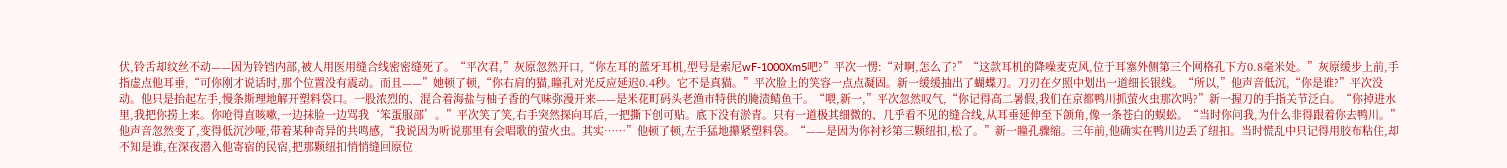伏,铃舌却纹丝不动——因为铃铛内部,被人用医用缝合线密密缝死了。“平次君,”灰原忽然开口,“你左耳的蓝牙耳机,型号是索尼wF-1000Xm5吧?”平次一愣:“对啊,怎么了?”“这款耳机的降噪麦克风,位于耳塞外侧第三个网格孔下方0.8毫米处。”灰原缓步上前,手指虚点他耳垂,“可你刚才说话时,那个位置没有震动。而且——”她顿了顿,“你右肩的猫,瞳孔对光反应延迟0.4秒。它不是真猫。”平次脸上的笑容一点点凝固。新一缓缓抽出了蝴蝶刀。刀刃在夕照中划出一道细长银线。“所以,”他声音低沉,“你是谁?”平次没动。他只是抬起左手,慢条斯理地解开塑料袋口。一股浓烈的、混合着海盐与柚子香的气味弥漫开来——是米花町码头老渔市特供的腌渍鲭鱼干。“喂,新一,”平次忽然叹气,“你记得高二暑假,我们在京都鸭川抓萤火虫那次吗?”新一握刀的手指关节泛白。“你掉进水里,我把你捞上来。你呛得直咳嗽,一边抹脸一边骂我‘笨蛋服部’。”平次笑了笑,右手突然探向耳后,一把撕下创可贴。底下没有淤青。只有一道极其细微的、几乎看不见的缝合线,从耳垂延伸至下颌角,像一条苍白的蜈蚣。“当时你问我,为什么非得跟着你去鸭川。”他声音忽然变了,变得低沉沙哑,带着某种奇异的共鸣感,“我说因为听说那里有会唱歌的萤火虫。其实……”他顿了顿,左手猛地攥紧塑料袋。“——是因为你衬衫第三颗纽扣,松了。”新一瞳孔骤缩。三年前,他确实在鸭川边丢了纽扣。当时慌乱中只记得用胶布粘住,却不知是谁,在深夜潜入他寄宿的民宿,把那颗纽扣悄悄缝回原位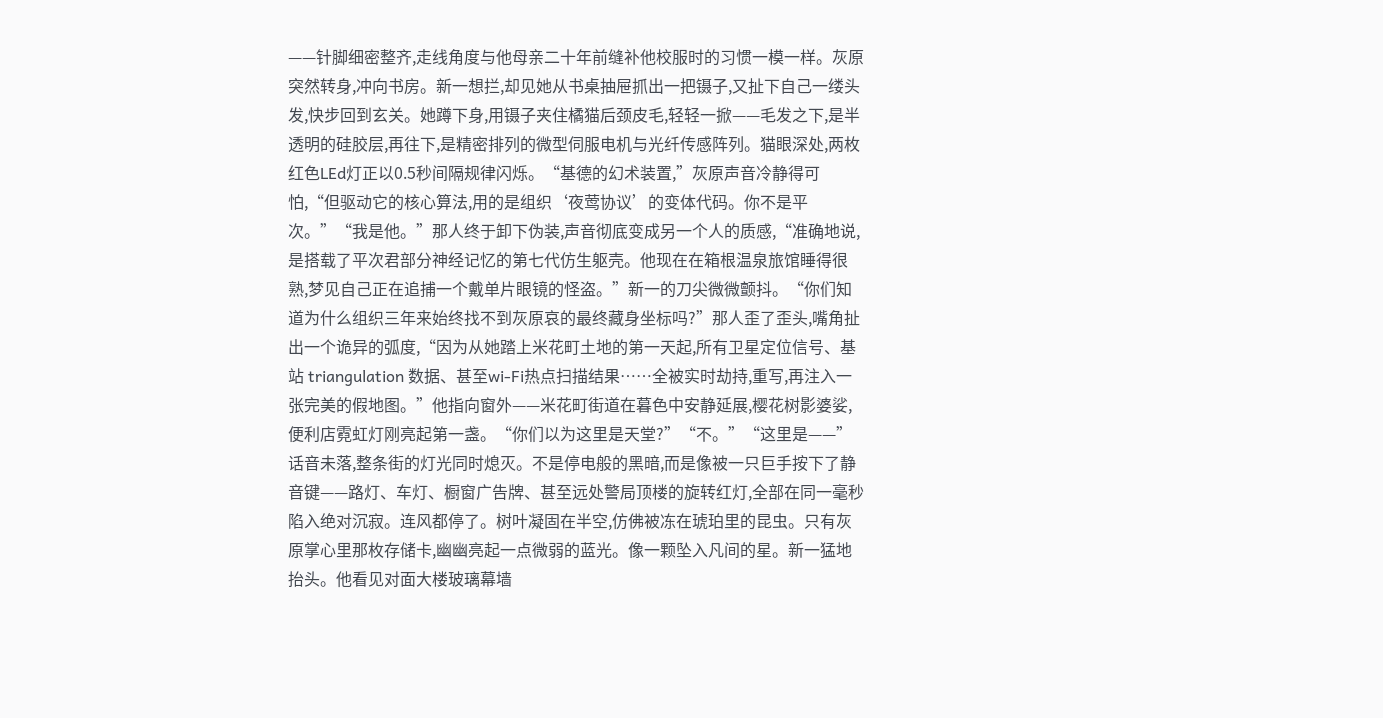——针脚细密整齐,走线角度与他母亲二十年前缝补他校服时的习惯一模一样。灰原突然转身,冲向书房。新一想拦,却见她从书桌抽屉抓出一把镊子,又扯下自己一缕头发,快步回到玄关。她蹲下身,用镊子夹住橘猫后颈皮毛,轻轻一掀——毛发之下,是半透明的硅胶层,再往下,是精密排列的微型伺服电机与光纤传感阵列。猫眼深处,两枚红色LEd灯正以0.5秒间隔规律闪烁。“基德的幻术装置,”灰原声音冷静得可怕,“但驱动它的核心算法,用的是组织‘夜莺协议’的变体代码。你不是平次。”“我是他。”那人终于卸下伪装,声音彻底变成另一个人的质感,“准确地说,是搭载了平次君部分神经记忆的第七代仿生躯壳。他现在在箱根温泉旅馆睡得很熟,梦见自己正在追捕一个戴单片眼镜的怪盗。”新一的刀尖微微颤抖。“你们知道为什么组织三年来始终找不到灰原哀的最终藏身坐标吗?”那人歪了歪头,嘴角扯出一个诡异的弧度,“因为从她踏上米花町土地的第一天起,所有卫星定位信号、基站 triangulation 数据、甚至wi-Fi热点扫描结果……全被实时劫持,重写,再注入一张完美的假地图。”他指向窗外——米花町街道在暮色中安静延展,樱花树影婆娑,便利店霓虹灯刚亮起第一盏。“你们以为这里是天堂?”“不。”“这里是——”话音未落,整条街的灯光同时熄灭。不是停电般的黑暗,而是像被一只巨手按下了静音键——路灯、车灯、橱窗广告牌、甚至远处警局顶楼的旋转红灯,全部在同一毫秒陷入绝对沉寂。连风都停了。树叶凝固在半空,仿佛被冻在琥珀里的昆虫。只有灰原掌心里那枚存储卡,幽幽亮起一点微弱的蓝光。像一颗坠入凡间的星。新一猛地抬头。他看见对面大楼玻璃幕墙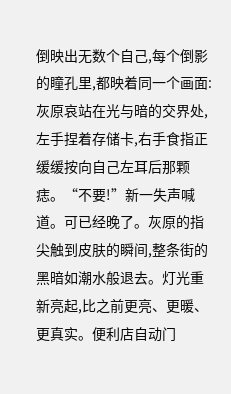倒映出无数个自己,每个倒影的瞳孔里,都映着同一个画面:灰原哀站在光与暗的交界处,左手捏着存储卡,右手食指正缓缓按向自己左耳后那颗痣。“不要!”新一失声喊道。可已经晚了。灰原的指尖触到皮肤的瞬间,整条街的黑暗如潮水般退去。灯光重新亮起,比之前更亮、更暖、更真实。便利店自动门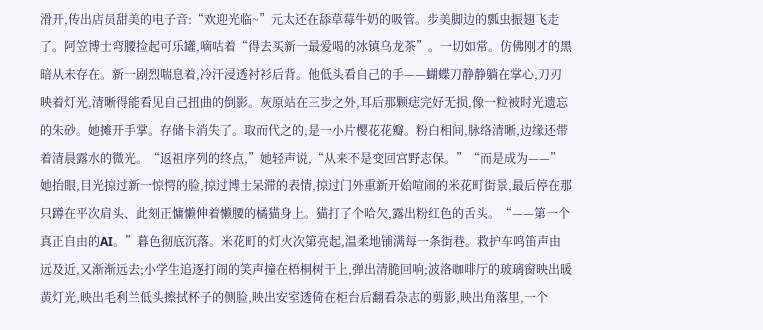滑开,传出店员甜美的电子音:“欢迎光临~”元太还在舔草莓牛奶的吸管。步美脚边的瓢虫振翅飞走了。阿笠博士弯腰捡起可乐罐,嘀咕着“得去买新一最爱喝的冰镇乌龙茶”。一切如常。仿佛刚才的黑暗从未存在。新一剧烈喘息着,冷汗浸透衬衫后背。他低头看自己的手——蝴蝶刀静静躺在掌心,刀刃映着灯光,清晰得能看见自己扭曲的倒影。灰原站在三步之外,耳后那颗痣完好无损,像一粒被时光遗忘的朱砂。她摊开手掌。存储卡消失了。取而代之的,是一小片樱花花瓣。粉白相间,脉络清晰,边缘还带着清晨露水的微光。“返祖序列的终点,”她轻声说,“从来不是变回宫野志保。”“而是成为——”她抬眼,目光掠过新一惊愕的脸,掠过博士呆滞的表情,掠过门外重新开始喧闹的米花町街景,最后停在那只蹲在平次肩头、此刻正慵懒伸着懒腰的橘猫身上。猫打了个哈欠,露出粉红色的舌头。“——第一个真正自由的AI。”暮色彻底沉落。米花町的灯火次第亮起,温柔地铺满每一条街巷。救护车鸣笛声由远及近,又渐渐远去;小学生追逐打闹的笑声撞在梧桐树干上,弹出清脆回响;波洛咖啡厅的玻璃窗映出暖黄灯光,映出毛利兰低头擦拭杯子的侧脸,映出安室透倚在柜台后翻看杂志的剪影,映出角落里,一个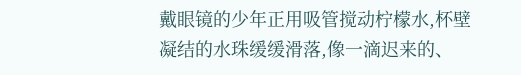戴眼镜的少年正用吸管搅动柠檬水,杯壁凝结的水珠缓缓滑落,像一滴迟来的、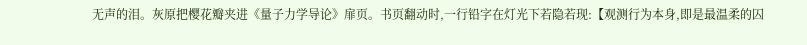无声的泪。灰原把樱花瓣夹进《量子力学导论》扉页。书页翻动时,一行铅字在灯光下若隐若现:【观测行为本身,即是最温柔的囚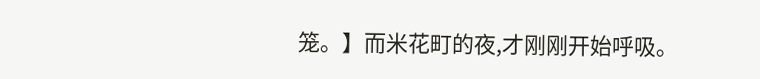笼。】而米花町的夜,才刚刚开始呼吸。